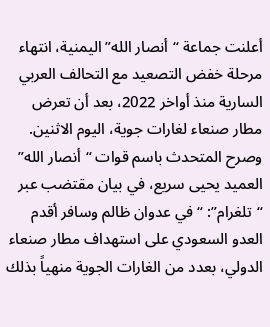أعلنت جماعة “أنصار الله” اليمنية، انتهاء مرحلة خفض التصعيد مع التحالف العربي السارية منذ أواخر 2022، بعد أن تعرض مطار صنعاء لغارات جوية، اليوم الاثنين.
وصرح المتحدث باسم قوات “أنصار الله” العميد يحيى سريع، في بيان مقتضب عبر “تلغرام”: “في عدوان ظالم وسافر أقدم العدو السعودي على استهداف مطار صنعاء الدولي، بعدد من الغارات الجوية منهياً بذلك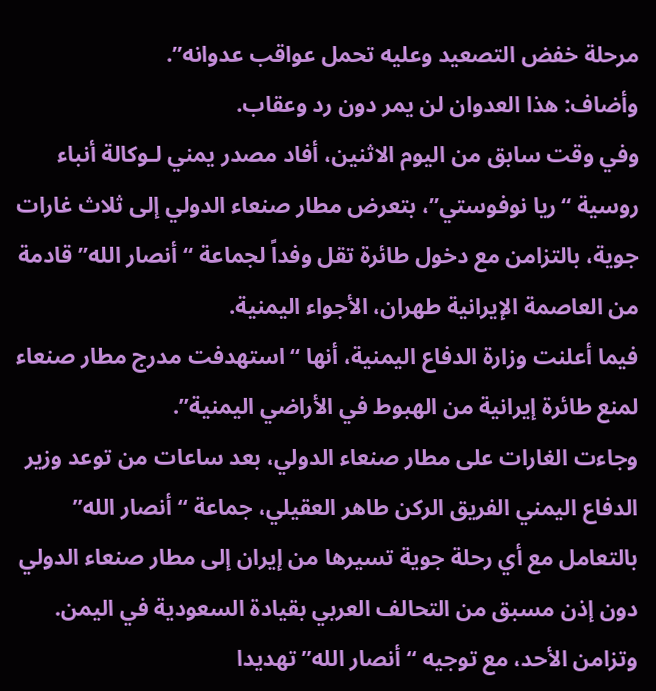مرحلة خفض التصعيد وعليه تحمل عواقب عدوانه”.
وأضاف: هذا العدوان لن يمر دون رد وعقاب.
وفي وقت سابق من اليوم الاثنين، أفاد مصدر يمني لـوكالة أنباء روسية “ريا نوفوستي”، بتعرض مطار صنعاء الدولي إلى ثلاث غارات جوية، بالتزامن مع دخول طائرة تقل وفداً لجماعة “أنصار الله” قادمة من العاصمة الإيرانية طهران، الأجواء اليمنية.
فيما أعلنت وزارة الدفاع اليمنية، أنها “استهدفت مدرج مطار صنعاء لمنع طائرة إيرانية من الهبوط في الأراضي اليمنية”.
وجاءت الغارات على مطار صنعاء الدولي، بعد ساعات من توعد وزير الدفاع اليمني الفريق الركن طاهر العقيلي، جماعة “أنصار الله” بالتعامل مع أي رحلة جوية تسيرها من إيران إلى مطار صنعاء الدولي دون إذن مسبق من التحالف العربي بقيادة السعودية في اليمن.
وتزامن الأحد، مع توجيه “أنصار الله” تهديدا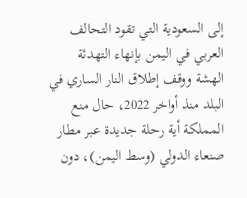إلى السعودية التي تقود التحالف العربي في اليمن بإنهاء التهدئة الهشة ووقف إطلاق النار الساري في البلد منذ أواخر 2022، حال منع المملكة أية رحلة جديدة عبر مطار صنعاء الدولي (وسط اليمن)، دون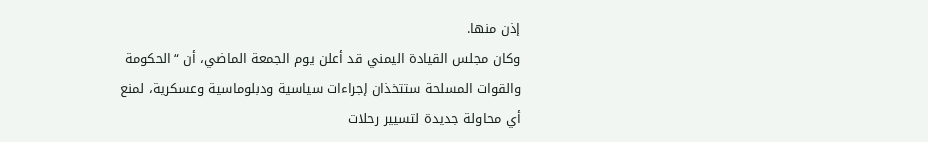إذن منها.
وكان مجلس القيادة اليمني قد أعلن يوم الجمعة الماضي، أن “الحكومة والقوات المسلحة ستتخذان إجراءات سياسية ودبلوماسية وعسكرية، لمنع أي محاولة جديدة لتسيير رحلات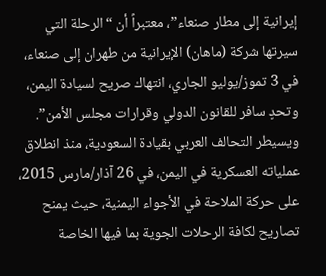إيرانية إلى مطار صنعاء”، معتبراً أن “الرحلة التي سيرتها شركة (ماهان) الإيرانية من طهران إلى صنعاء، في 3 تموز/يوليو الجاري، انتهاك صريح لسيادة اليمن، وتحدٍ سافر للقانون الدولي وقرارات مجلس الأمن”.
ويسيطر التحالف العربي بقيادة السعودية، منذ انطلاق عملياته العسكرية في اليمن، في 26 آذار/مارس 2015، على حركة الملاحة في الأجواء اليمنية، حيث يمنح تصاريح لكافة الرحلات الجوية بما فيها الخاصة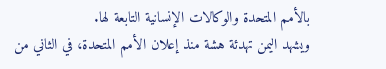بالأمم المتحدة والوكالات الإنسانية التابعة لها.
ويشهد اليمن تهدئة هشة منذ إعلان الأمم المتحدة، في الثاني من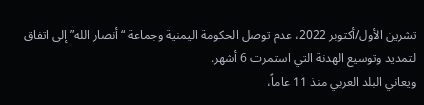تشرين الأول/أكتوبر 2022، عدم توصل الحكومة اليمنية وجماعة “أنصار الله” إلى اتفاق لتمديد وتوسيع الهدنة التي استمرت 6 أشهر.
ويعاني البلد العربي منذ 11 عاماً،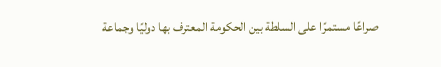صراعًا مستمرًا على السلطة بين الحكومة المعترف بها دوليًا وجماعة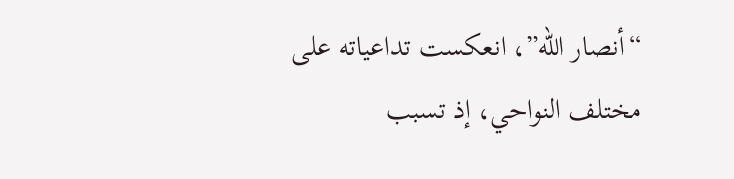“أنصار الله”، انعكست تداعياته على مختلف النواحي، إذ تسبب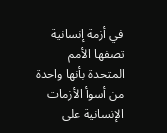في أزمة إنسانية تصفها الأمم المتحدة بأنها واحدة من أسوأ الأزمات الإنسانية على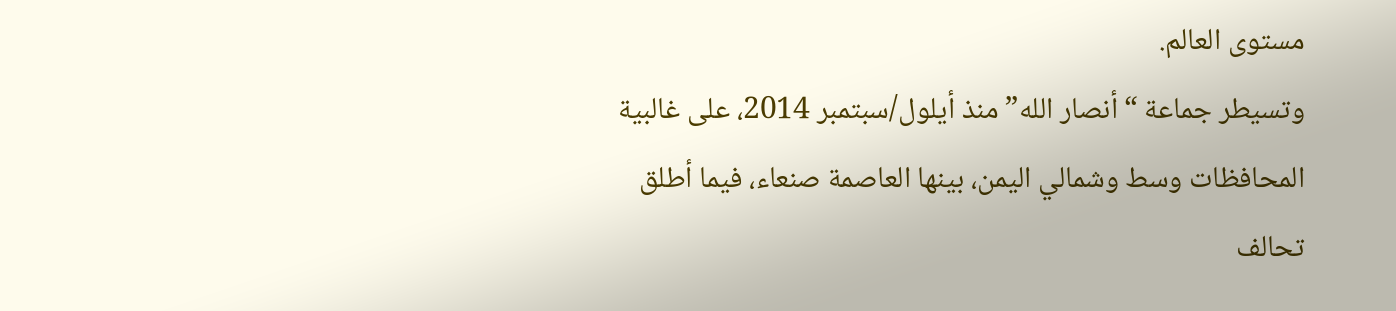مستوى العالم.
وتسيطر جماعة “أنصار الله” منذ أيلول/سبتمبر 2014، على غالبية المحافظات وسط وشمالي اليمن، بينها العاصمة صنعاء، فيما أطلق تحالف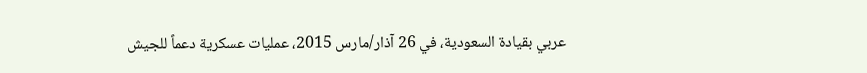عربي بقيادة السعودية، في 26 آذار/مارس 2015، عمليات عسكرية دعماً للجيش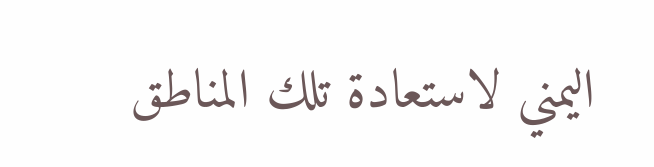اليمني لاستعادة تلك المناطق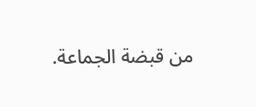من قبضة الجماعة.